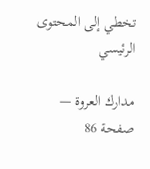تخطي إلى المحتوى الرئيسي

مدارك العروة — صفحة 86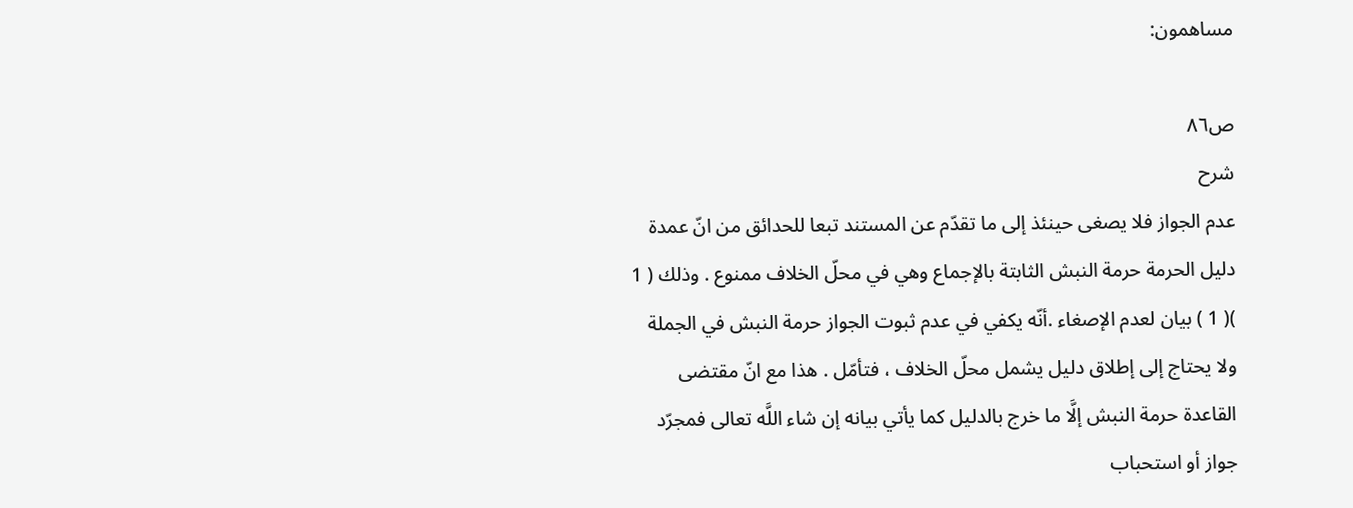مساهمون:

ص٨٦
شرح
عدم الجواز فلا يصغى حينئذ إلى ما تقدّم عن المستند تبعا للحدائق من انّ عمدة دليل الحرمة حرمة النبش الثابتة بالإجماع وهي في محلّ الخلاف ممنوع . وذلك ( 1 )( 1 ) بيان لعدم الإصغاء .أنّه يكفي في عدم ثبوت الجواز حرمة النبش في الجملة ولا يحتاج إلى إطلاق دليل يشمل محلّ الخلاف ، فتأمّل . هذا مع انّ مقتضى القاعدة حرمة النبش إلَّا ما خرج بالدليل كما يأتي بيانه إن شاء اللَّه تعالى فمجرّد جواز أو استحباب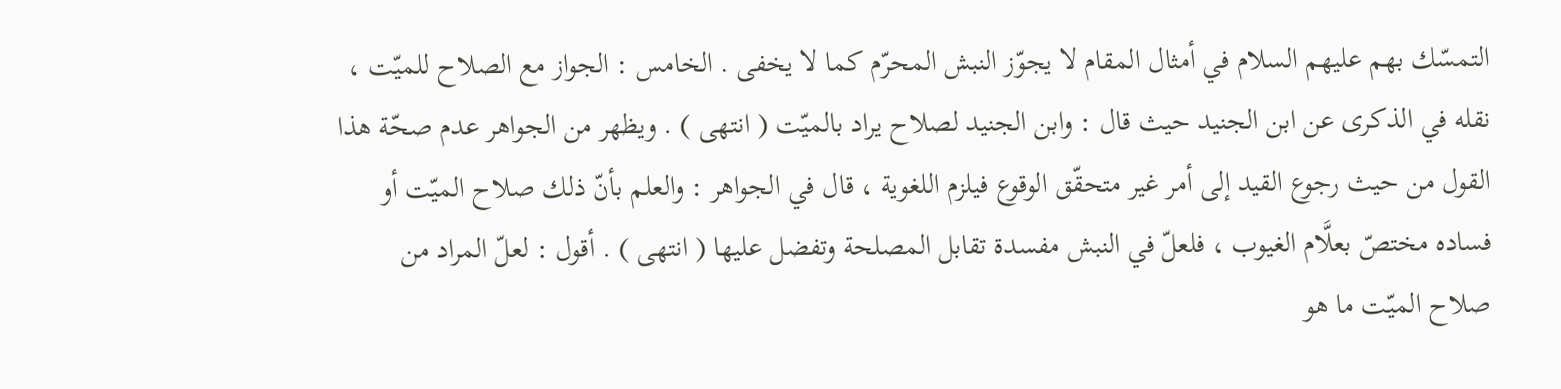التمسّك بهم عليهم السلام في أمثال المقام لا يجوّز النبش المحرّم كما لا يخفى . الخامس : الجواز مع الصلاح للميّت ، نقله في الذكرى عن ابن الجنيد حيث قال : وابن الجنيد لصلاح يراد بالميّت ( انتهى ) . ويظهر من الجواهر عدم صحّة هذا القول من حيث رجوع القيد إلى أمر غير متحقّق الوقوع فيلزم اللغوية ، قال في الجواهر : والعلم بأنّ ذلك صلاح الميّت أو فساده مختصّ بعلَّام الغيوب ، فلعلّ في النبش مفسدة تقابل المصلحة وتفضل عليها ( انتهى ) . أقول : لعلّ المراد من صلاح الميّت ما هو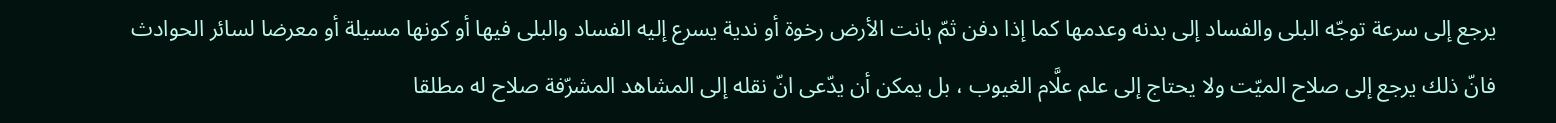يرجع إلى سرعة توجّه البلى والفساد إلى بدنه وعدمها كما إذا دفن ثمّ بانت الأرض رخوة أو ندية يسرع إليه الفساد والبلى فيها أو كونها مسيلة أو معرضا لسائر الحوادث فانّ ذلك يرجع إلى صلاح الميّت ولا يحتاج إلى علم علَّام الغيوب ، بل يمكن أن يدّعى انّ نقله إلى المشاهد المشرّفة صلاح له مطلقا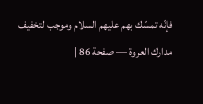فإنّه تمسّك بهم عليهم السلام وموجب لتخفيف
مدارك العروة — صفحة 86 |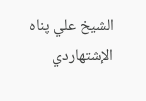الشيخ علي پناه الإشتهاردي